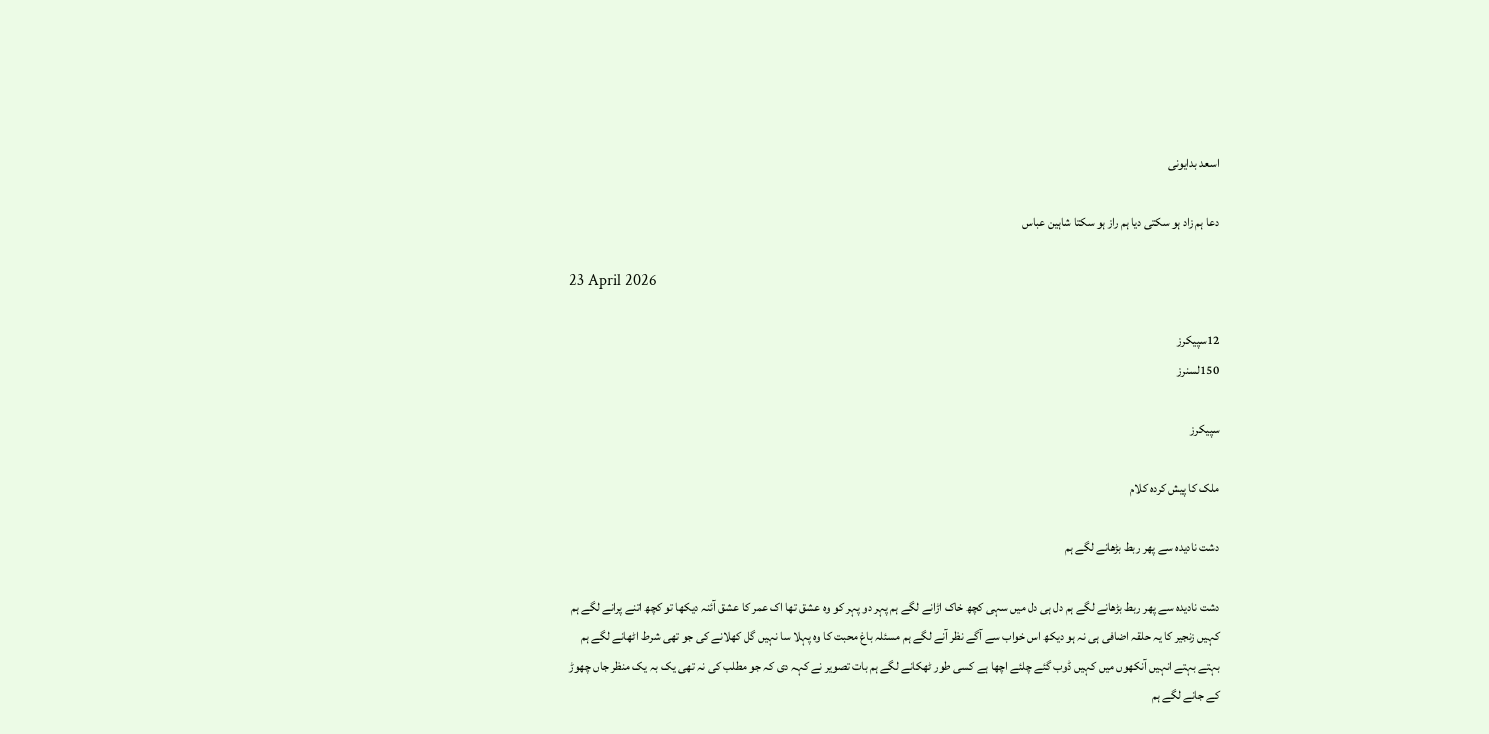اسعد بدایونی

دعا ہم زاد ہو سکتی دیا ہم راز ہو سکتا شاہین عباس

23 April 2026

12سپیکرز
150لسنرز

سپیکرز

ملک کا پیش کردہ کلام

دشت نادیدہ سے پھر ربط بڑھانے لگے ہم

دشت نادیدہ سے پھر ربط بڑھانے لگے ہم دل ہی دل میں سہی کچھ خاک اڑانے لگے ہم پہر دو پہر کو وہ عشق تھا اک عمر کا عشق آئنہ دیکھا تو کچھ اتنے پرانے لگے ہم کہیں زنجیر کا یہ حلقہ اضافی ہی نہ ہو دیکھ اس خواب سے آگے نظر آنے لگے ہم مسئلہ باغ محبت کا وہ پہلا سا نہیں گل کھلانے کی جو تھی شرط اٹھانے لگے ہم بہتے بہتے انہیں آنکھوں میں کہیں ڈوب گئے چلئے اچھا ہے کسی طور ٹھکانے لگے ہم بات تصویر نے کہہ دی کہ جو مطلب کی نہ تھی یک بہ یک منظر جاں چھوڑ کے جانے لگے ہم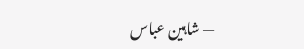— شاہین عباس